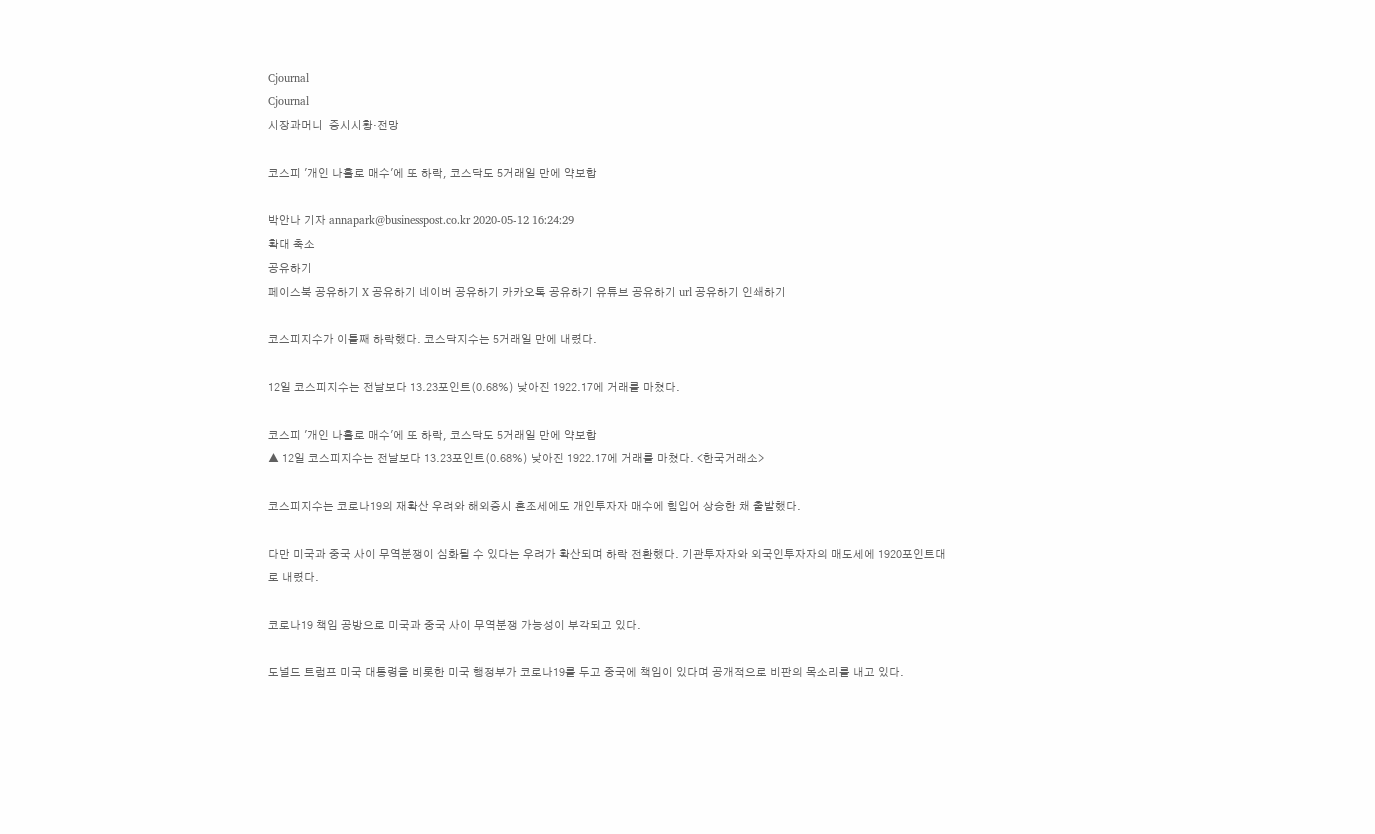Cjournal
Cjournal
시장과머니  증시시황·전망

코스피 '개인 나홀로 매수'에 또 하락, 코스닥도 5거래일 만에 약보합

박안나 기자 annapark@businesspost.co.kr 2020-05-12 16:24:29
확대 축소
공유하기
페이스북 공유하기 X 공유하기 네이버 공유하기 카카오톡 공유하기 유튜브 공유하기 url 공유하기 인쇄하기

코스피지수가 이틀째 하락했다. 코스닥지수는 5거래일 만에 내렸다.

12일 코스피지수는 전날보다 13.23포인트(0.68%) 낮아진 1922.17에 거래를 마쳤다.

코스피 '개인 나홀로 매수'에 또 하락, 코스닥도 5거래일 만에 약보합
▲ 12일 코스피지수는 전날보다 13.23포인트(0.68%) 낮아진 1922.17에 거래를 마쳤다. <한국거래소>

코스피지수는 코로나19의 재확산 우려와 해외증시 혼조세에도 개인투자자 매수에 힘입어 상승한 채 출발했다.

다만 미국과 중국 사이 무역분쟁이 심화될 수 있다는 우려가 확산되며 하락 전환했다. 기관투자자와 외국인투자자의 매도세에 1920포인트대로 내렸다.

코로나19 책임 공방으로 미국과 중국 사이 무역분쟁 가능성이 부각되고 있다.

도널드 트럼프 미국 대통령을 비롯한 미국 행정부가 코로나19를 두고 중국에 책임이 있다며 공개적으로 비판의 목소리를 내고 있다.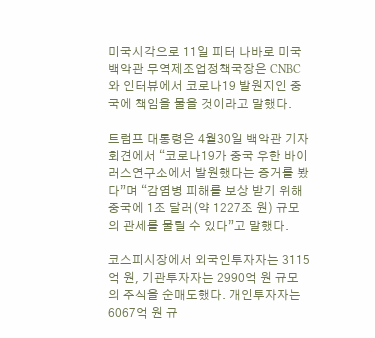미국시각으로 11일 피터 나바로 미국 백악관 무역제조업정책국장은 CNBC와 인터뷰에서 코로나19 발원지인 중국에 책임을 물을 것이라고 말했다.

트럼프 대통령은 4월30일 백악관 기자회견에서 “코로나19가 중국 우한 바이러스연구소에서 발원했다는 증거를 봤다”며 “감염병 피해를 보상 받기 위해 중국에 1조 달러(약 1227조 원) 규모의 관세를 물릴 수 있다”고 말했다.

코스피시장에서 외국인투자자는 3115억 원, 기관투자자는 2990억 원 규모의 주식을 순매도했다. 개인투자자는 6067억 원 규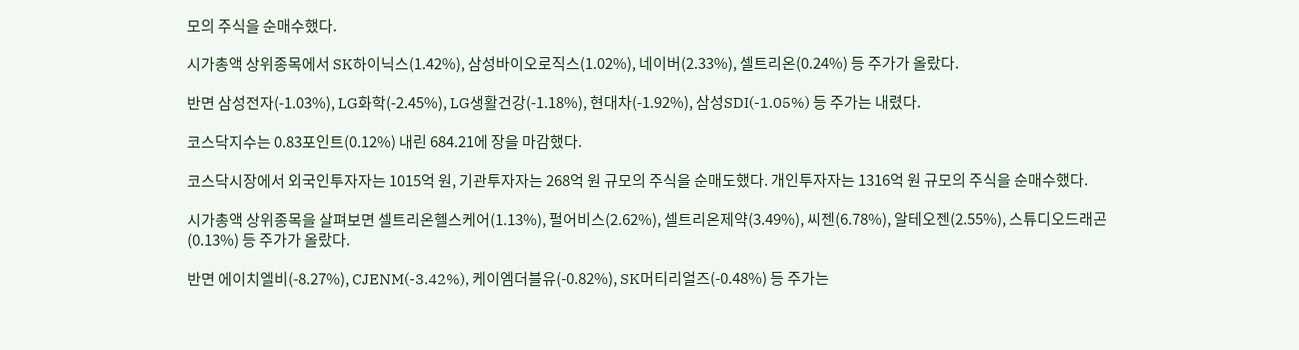모의 주식을 순매수했다.

시가총액 상위종목에서 SK하이닉스(1.42%), 삼성바이오로직스(1.02%), 네이버(2.33%), 셀트리온(0.24%) 등 주가가 올랐다.

반면 삼성전자(-1.03%), LG화학(-2.45%), LG생활건강(-1.18%), 현대차(-1.92%), 삼성SDI(-1.05%) 등 주가는 내렸다.

코스닥지수는 0.83포인트(0.12%) 내린 684.21에 장을 마감했다.

코스닥시장에서 외국인투자자는 1015억 원, 기관투자자는 268억 원 규모의 주식을 순매도했다. 개인투자자는 1316억 원 규모의 주식을 순매수했다.

시가총액 상위종목을 살펴보면 셀트리온헬스케어(1.13%), 펄어비스(2.62%), 셀트리온제약(3.49%), 씨젠(6.78%), 알테오젠(2.55%), 스튜디오드래곤(0.13%) 등 주가가 올랐다.

반면 에이치엘비(-8.27%), CJENM(-3.42%), 케이엠더블유(-0.82%), SK머티리얼즈(-0.48%) 등 주가는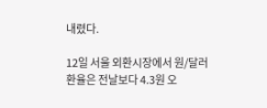내렸다.

12일 서울 외환시장에서 원/달러 환율은 전날보다 4.3원 오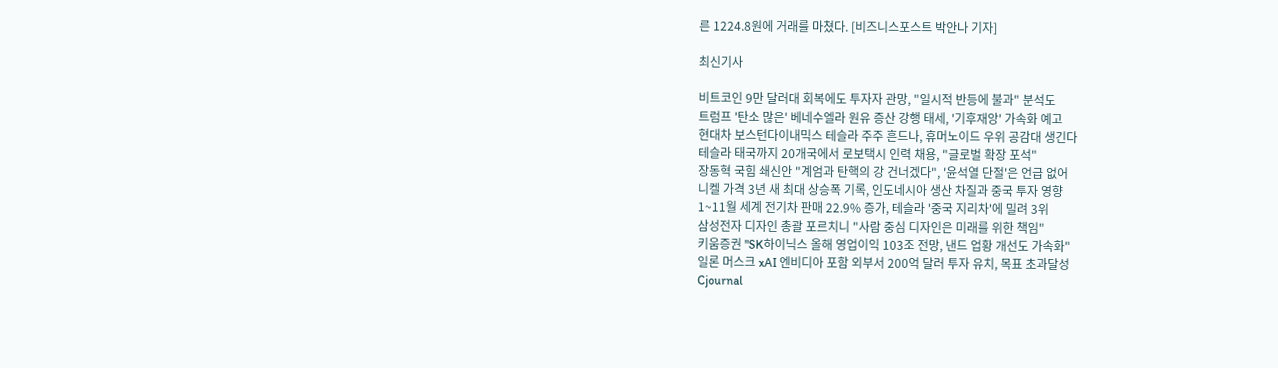른 1224.8원에 거래를 마쳤다. [비즈니스포스트 박안나 기자]

최신기사

비트코인 9만 달러대 회복에도 투자자 관망, "일시적 반등에 불과" 분석도
트럼프 '탄소 많은' 베네수엘라 원유 증산 강행 태세, '기후재앙' 가속화 예고
현대차 보스턴다이내믹스 테슬라 주주 흔드나, 휴머노이드 우위 공감대 생긴다
테슬라 태국까지 20개국에서 로보택시 인력 채용, "글로벌 확장 포석"
장동혁 국힘 쇄신안 "계엄과 탄핵의 강 건너겠다", '윤석열 단절'은 언급 없어
니켈 가격 3년 새 최대 상승폭 기록, 인도네시아 생산 차질과 중국 투자 영향
1~11월 세계 전기차 판매 22.9% 증가, 테슬라 '중국 지리차'에 밀려 3위
삼성전자 디자인 총괄 포르치니 "사람 중심 디자인은 미래를 위한 책임"
키움증권 "SK하이닉스 올해 영업이익 103조 전망, 낸드 업황 개선도 가속화"
일론 머스크 xAI 엔비디아 포함 외부서 200억 달러 투자 유치, 목표 초과달성
Cjournal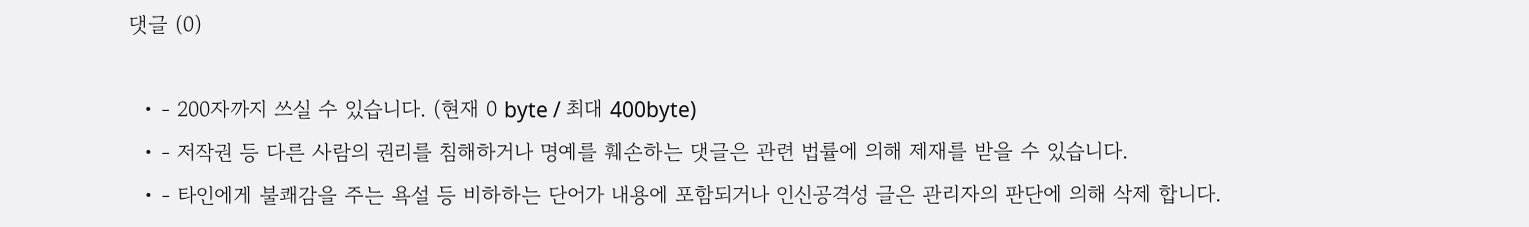댓글 (0)

  • - 200자까지 쓰실 수 있습니다. (현재 0 byte / 최대 400byte)
  • - 저작권 등 다른 사람의 권리를 침해하거나 명예를 훼손하는 댓글은 관련 법률에 의해 제재를 받을 수 있습니다.
  • - 타인에게 불쾌감을 주는 욕설 등 비하하는 단어가 내용에 포함되거나 인신공격성 글은 관리자의 판단에 의해 삭제 합니다.